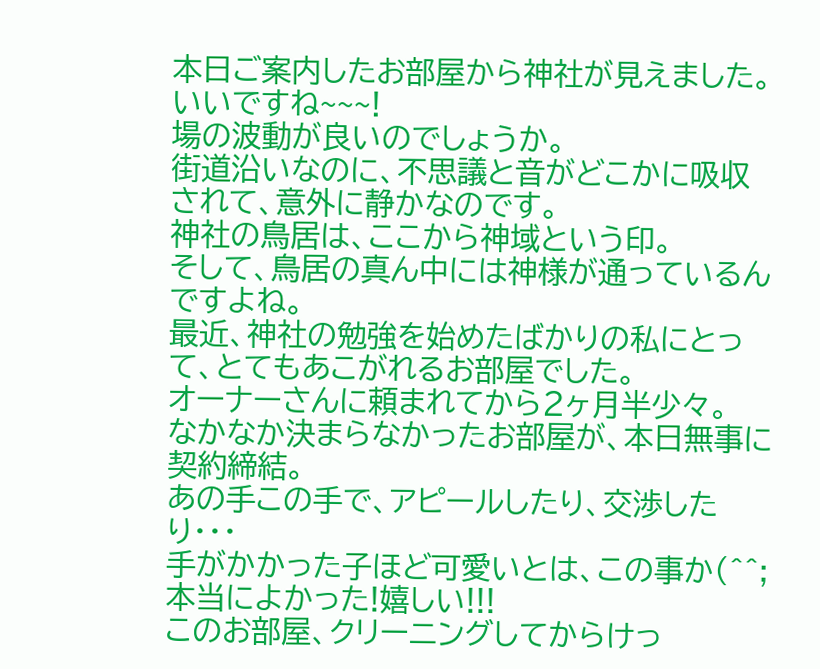本日ご案内したお部屋から神社が見えました。
いいですね~~~!
場の波動が良いのでしょうか。
街道沿いなのに、不思議と音がどこかに吸収されて、意外に静かなのです。
神社の鳥居は、ここから神域という印。
そして、鳥居の真ん中には神様が通っているんですよね。
最近、神社の勉強を始めたばかりの私にとって、とてもあこがれるお部屋でした。
オーナーさんに頼まれてから2ヶ月半少々。
なかなか決まらなかったお部屋が、本日無事に契約締結。
あの手この手で、アピールしたり、交渉したり・・・
手がかかった子ほど可愛いとは、この事か(^^;
本当によかった!嬉しい!!!
このお部屋、クリーニングしてからけっ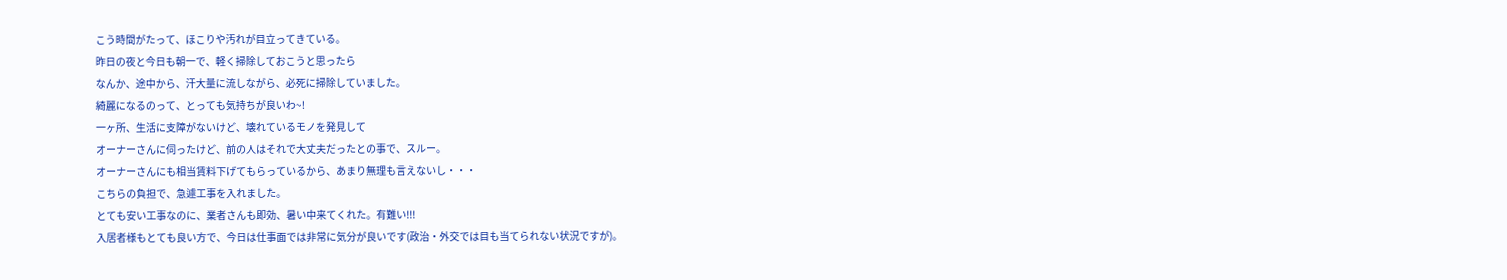こう時間がたって、ほこりや汚れが目立ってきている。
昨日の夜と今日も朝一で、軽く掃除しておこうと思ったら
なんか、途中から、汗大量に流しながら、必死に掃除していました。
綺麗になるのって、とっても気持ちが良いわ~!
一ヶ所、生活に支障がないけど、壊れているモノを発見して
オーナーさんに伺ったけど、前の人はそれで大丈夫だったとの事で、スルー。
オーナーさんにも相当賃料下げてもらっているから、あまり無理も言えないし・・・
こちらの負担で、急遽工事を入れました。
とても安い工事なのに、業者さんも即効、暑い中来てくれた。有難い!!!
入居者様もとても良い方で、今日は仕事面では非常に気分が良いです(政治・外交では目も当てられない状況ですが)。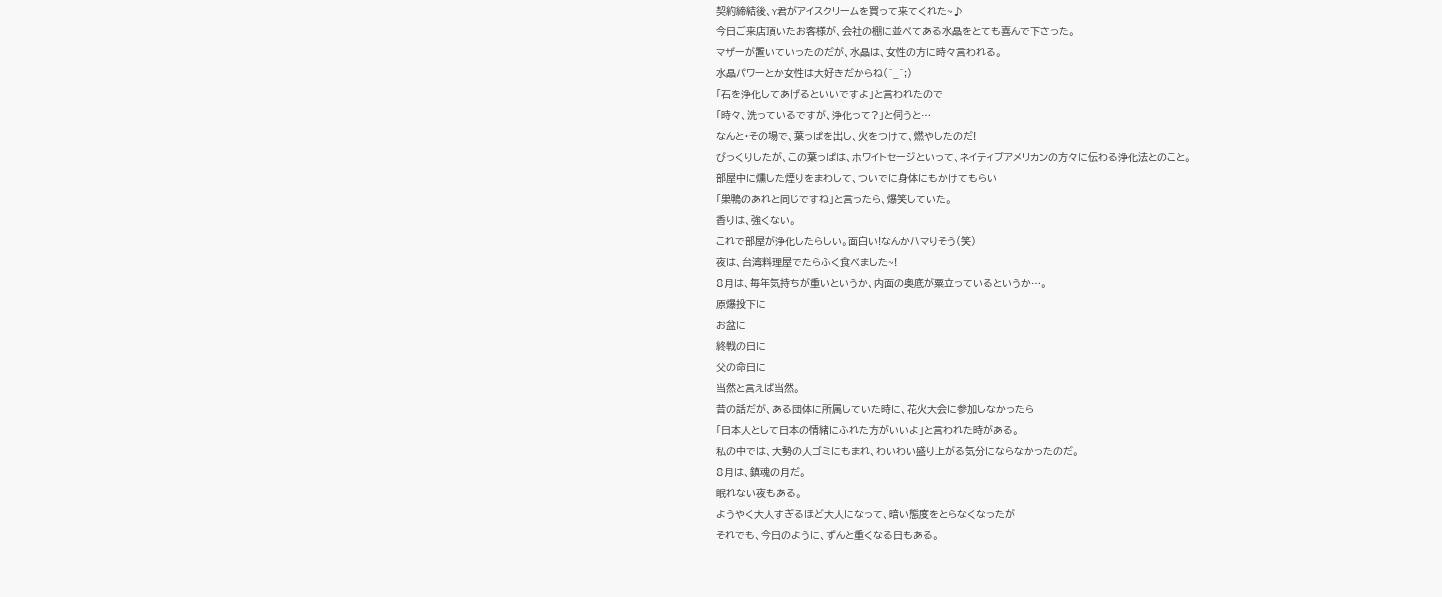契約締結後、Y君がアイスクリームを買って来てくれた~♪
今日ご来店頂いたお客様が、会社の棚に並べてある水晶をとても喜んで下さった。
マザーが置いていったのだが、水晶は、女性の方に時々言われる。
水晶パワーとか女性は大好きだからね(^_^;)
「石を浄化してあげるといいですよ」と言われたので
「時々、洗っているですが、浄化って?」と伺うと…
なんと・その場で、葉っぱを出し、火をつけて、燃やしたのだ!
びっくりしたが、この葉っぱは、ホワイトセージといって、ネイティブアメリカンの方々に伝わる浄化法とのこと。
部屋中に燻した煙りをまわして、ついでに身体にもかけてもらい
「巣鴨のあれと同じですね」と言ったら、爆笑していた。
香りは、強くない。
これで部屋が浄化したらしい。面白い!なんかハマりそう(笑)
夜は、台湾料理屋でたらふく食べました~!
8月は、毎年気持ちが重いというか、内面の奥底が粟立っているというか…。
原爆投下に
お盆に
終戦の日に
父の命日に
当然と言えば当然。
昔の話だが、ある団体に所属していた時に、花火大会に参加しなかったら
「日本人として日本の情緒にふれた方がいいよ」と言われた時がある。
私の中では、大勢の人ゴミにもまれ、わいわい盛り上がる気分にならなかったのだ。
8月は、鎮魂の月だ。
眠れない夜もある。
ようやく大人すぎるほど大人になって、暗い態度をとらなくなったが
それでも、今日のように、ずんと重くなる日もある。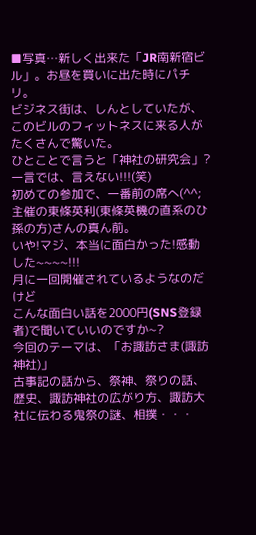■写真…新しく出来た「JR南新宿ビル」。お昼を買いに出た時にパチリ。
ビジネス街は、しんとしていたが、このビルのフィットネスに来る人がたくさんで驚いた。
ひとことで言うと「神社の研究会」?
一言では、言えない!!!(笑)
初めての参加で、一番前の席へ(^^;
主催の東條英利(東條英機の直系のひ孫の方)さんの真ん前。
いや!マジ、本当に面白かった!感動した~~~~!!!
月に一回開催されているようなのだけど
こんな面白い話を2000円(SNS登録者)で聞いていいのですか~?
今回のテーマは、「お諏訪さま(諏訪神社)」
古事記の話から、祭神、祭りの話、歴史、諏訪神社の広がり方、諏訪大社に伝わる鬼祭の謎、相撲・・・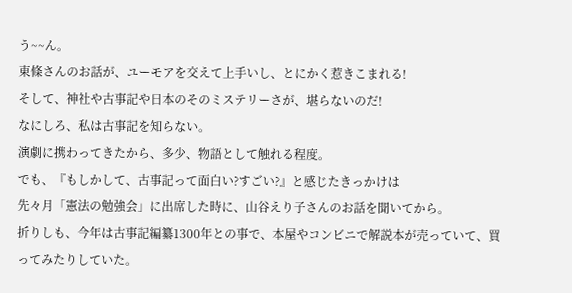う~~ん。
東條さんのお話が、ユーモアを交えて上手いし、とにかく惹きこまれる!
そして、神社や古事記や日本のそのミステリーさが、堪らないのだ!
なにしろ、私は古事記を知らない。
演劇に携わってきたから、多少、物語として触れる程度。
でも、『もしかして、古事記って面白い?すごい?』と感じたきっかけは
先々月「憲法の勉強会」に出席した時に、山谷えり子さんのお話を聞いてから。
折りしも、今年は古事記編纂1300年との事で、本屋やコンビニで解説本が売っていて、買ってみたりしていた。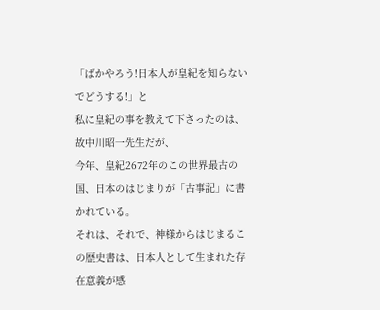「ばかやろう!日本人が皇紀を知らないでどうする!」と
私に皇紀の事を教えて下さったのは、故中川昭一先生だが、
今年、皇紀2672年のこの世界最古の国、日本のはじまりが「古事記」に書かれている。
それは、それで、神様からはじまるこの歴史書は、日本人として生まれた存在意義が感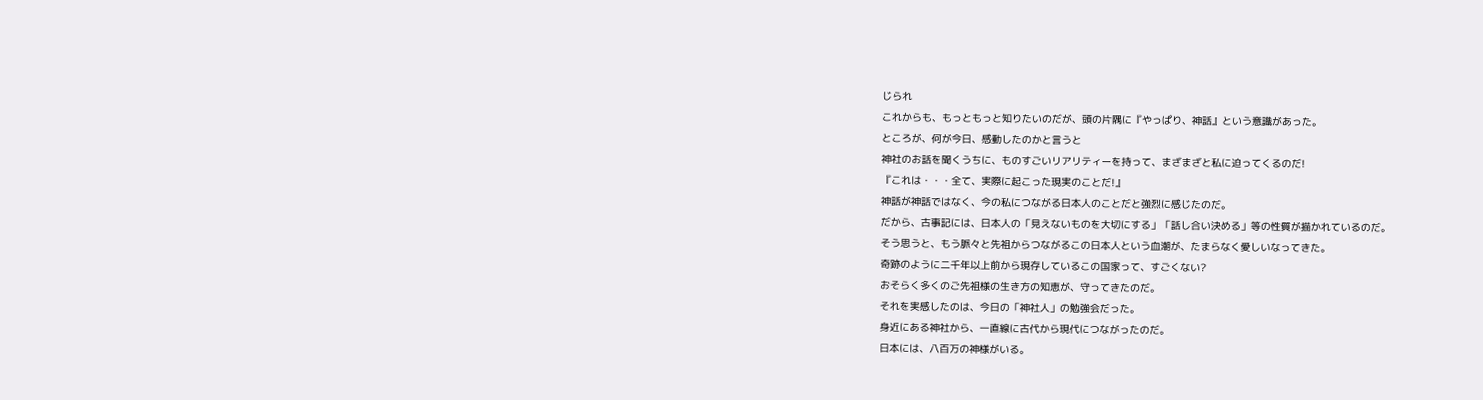じられ
これからも、もっともっと知りたいのだが、頭の片隅に『やっぱり、神話』という意識があった。
ところが、何が今日、感動したのかと言うと
神社のお話を聞くうちに、ものすごいリアリティーを持って、まざまざと私に迫ってくるのだ!
『これは・・・全て、実際に起こった現実のことだ!』
神話が神話ではなく、今の私につながる日本人のことだと強烈に感じたのだ。
だから、古事記には、日本人の「見えないものを大切にする」「話し合い決める」等の性質が描かれているのだ。
そう思うと、もう脈々と先祖からつながるこの日本人という血潮が、たまらなく愛しいなってきた。
奇跡のように二千年以上前から現存しているこの国家って、すごくない?
おそらく多くのご先祖様の生き方の知恵が、守ってきたのだ。
それを実感したのは、今日の「神社人」の勉強会だった。
身近にある神社から、一直線に古代から現代につながったのだ。
日本には、八百万の神様がいる。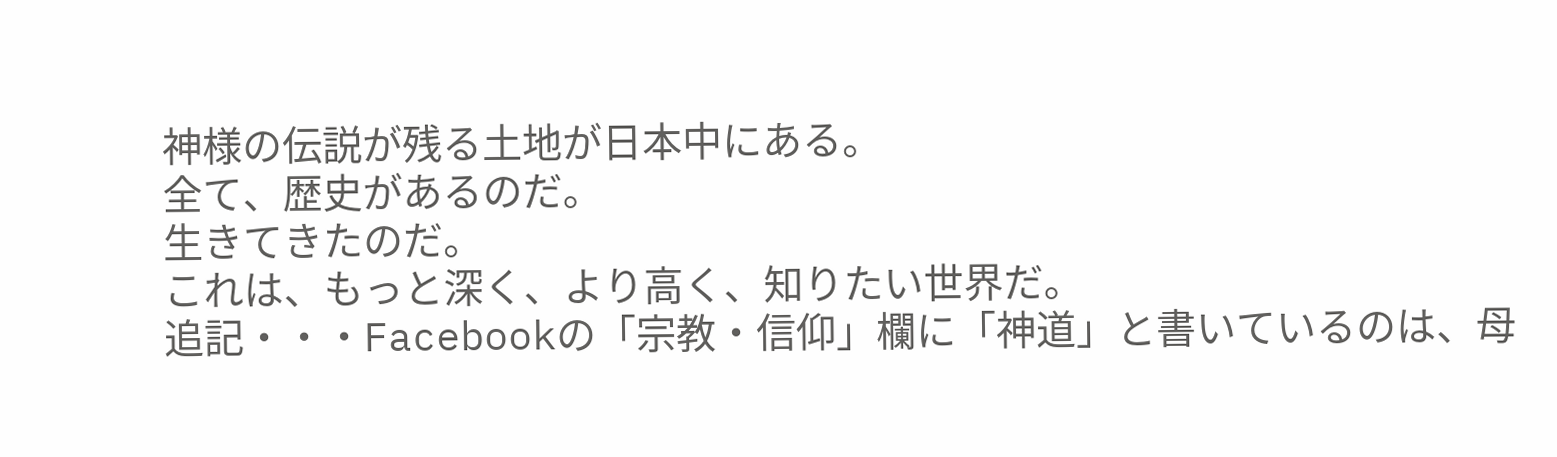神様の伝説が残る土地が日本中にある。
全て、歴史があるのだ。
生きてきたのだ。
これは、もっと深く、より高く、知りたい世界だ。
追記・・・Facebookの「宗教・信仰」欄に「神道」と書いているのは、母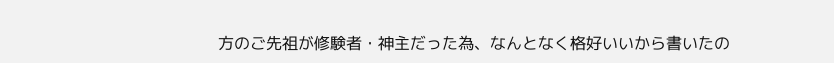方のご先祖が修験者・神主だった為、なんとなく格好いいから書いたの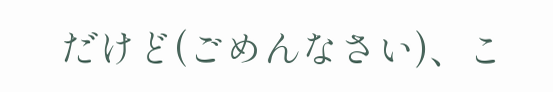だけど(ごめんなさい)、こ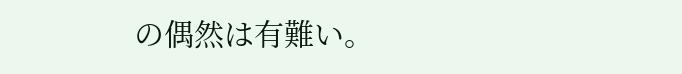の偶然は有難い。